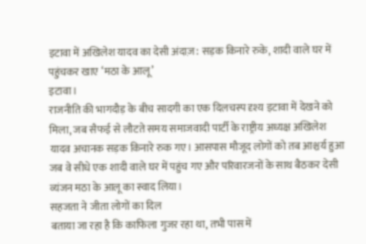इटावा में अखिलेश यादव का देसी अंदाज़: सड़क किनारे रुके, शादी वाले घर में पहुंचकर खाए ‘मठा के आलू’
इटावा।
राजनीति की भागदौड़ के बीच सादगी का एक दिलचस्प दृश्य इटावा में देखने को मिला, जब सैफई से लौटते समय समाजवादी पार्टी के राष्ट्रीय अध्यक्ष अखिलेश यादव अचानक सड़क किनारे रुक गए। आसपास मौजूद लोगों को तब आश्चर्य हुआ जब वे सीधे एक शादी वाले घर में पहुंच गए और परिवारजनों के साथ बैठकर देसी व्यंजन मठा के आलू का स्वाद लिया।
सहजता ने जीता लोगों का दिल
बताया जा रहा है कि काफिला गुजर रहा था, तभी पास में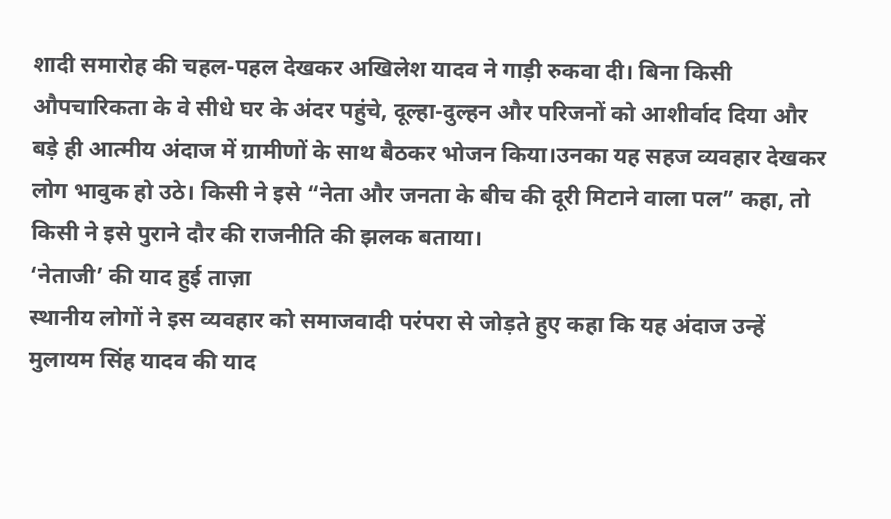शादी समारोह की चहल-पहल देखकर अखिलेश यादव ने गाड़ी रुकवा दी। बिना किसी औपचारिकता के वे सीधे घर के अंदर पहुंचे, दूल्हा-दुल्हन और परिजनों को आशीर्वाद दिया और बड़े ही आत्मीय अंदाज में ग्रामीणों के साथ बैठकर भोजन किया।उनका यह सहज व्यवहार देखकर लोग भावुक हो उठे। किसी ने इसे “नेता और जनता के बीच की दूरी मिटाने वाला पल” कहा, तो किसी ने इसे पुराने दौर की राजनीति की झलक बताया।
‘नेताजी’ की याद हुई ताज़ा
स्थानीय लोगों ने इस व्यवहार को समाजवादी परंपरा से जोड़ते हुए कहा कि यह अंदाज उन्हें मुलायम सिंह यादव की याद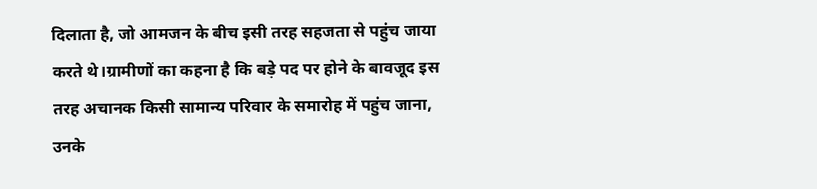दिलाता है, जो आमजन के बीच इसी तरह सहजता से पहुंच जाया करते थे।ग्रामीणों का कहना है कि बड़े पद पर होने के बावजूद इस तरह अचानक किसी सामान्य परिवार के समारोह में पहुंच जाना, उनके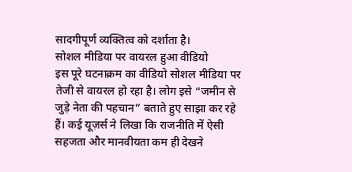सादगीपूर्ण व्यक्तित्व को दर्शाता है।
सोशल मीडिया पर वायरल हुआ वीडियो
इस पूरे घटनाक्रम का वीडियो सोशल मीडिया पर तेजी से वायरल हो रहा है। लोग इसे “जमीन से जुड़े नेता की पहचान” बताते हुए साझा कर रहे हैं। कई यूज़र्स ने लिखा कि राजनीति में ऐसी सहजता और मानवीयता कम ही देखने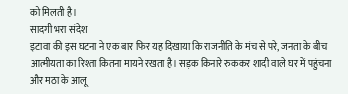को मिलती है।
सादगी भरा संदेश
इटावा की इस घटना ने एक बार फिर यह दिखाया कि राजनीति के मंच से परे, जनता के बीच आत्मीयता का रिश्ता कितना मायने रखता है। सड़क किनारे रुककर शादी वाले घर में पहुंचना और मठा के आलू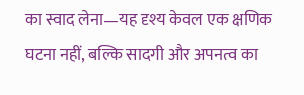का स्वाद लेना—यह दृश्य केवल एक क्षणिक घटना नहीं, बल्कि सादगी और अपनत्व का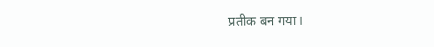प्रतीक बन गया।